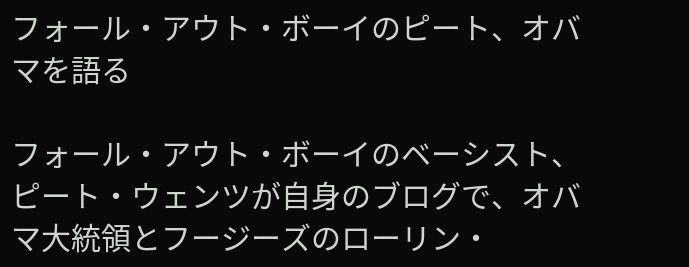フォール・アウト・ボーイのピート、オバマを語る

フォール・アウト・ボーイのベーシスト、ピート・ウェンツが自身のブログで、オバマ大統領とフージーズのローリン・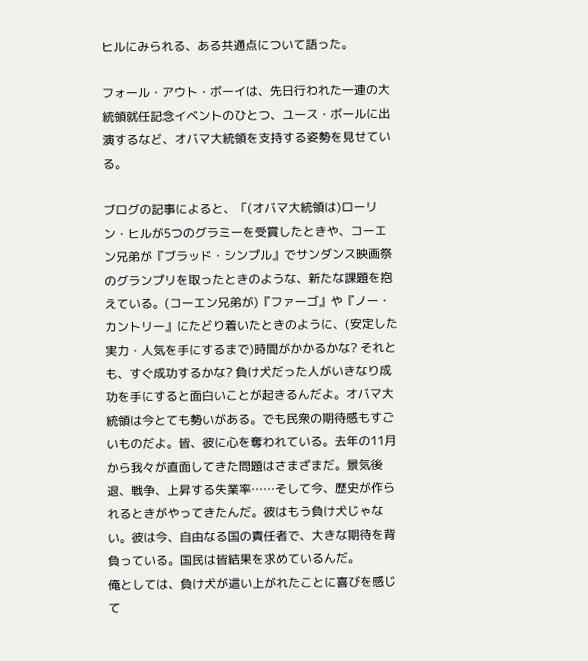ヒルにみられる、ある共通点について語った。

フォール・アウト・ボーイは、先日行われた一連の大統領就任記念イベントのひとつ、ユース・ボールに出演するなど、オバマ大統領を支持する姿勢を見せている。

ブログの記事によると、「(オバマ大統領は)ローリン・ヒルが5つのグラミーを受賞したときや、コーエン兄弟が『ブラッド・シンプル』でサンダンス映画祭のグランプリを取ったときのような、新たな課題を抱えている。(コーエン兄弟が)『ファーゴ』や『ノー・カントリー』にたどり着いたときのように、(安定した実力・人気を手にするまで)時間がかかるかな? それとも、すぐ成功するかな? 負け犬だった人がいきなり成功を手にすると面白いことが起きるんだよ。オバマ大統領は今とても勢いがある。でも民衆の期待感もすごいものだよ。皆、彼に心を奪われている。去年の11月から我々が直面してきた問題はさまざまだ。景気後退、戦争、上昇する失業率……そして今、歴史が作られるときがやってきたんだ。彼はもう負け犬じゃない。彼は今、自由なる国の責任者で、大きな期待を背負っている。国民は皆結果を求めているんだ。
俺としては、負け犬が這い上がれたことに喜びを感じて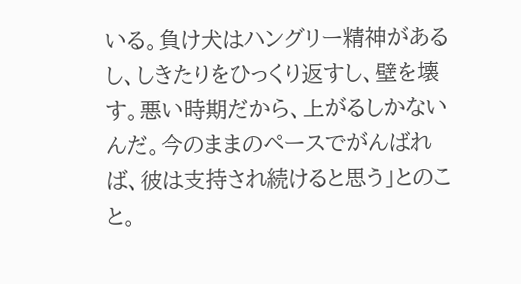いる。負け犬はハングリー精神があるし、しきたりをひっくり返すし、壁を壊す。悪い時期だから、上がるしかないんだ。今のままのペースでがんばれば、彼は支持され続けると思う」とのこと。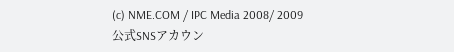(c) NME.COM / IPC Media 2008/ 2009
公式SNSアカウン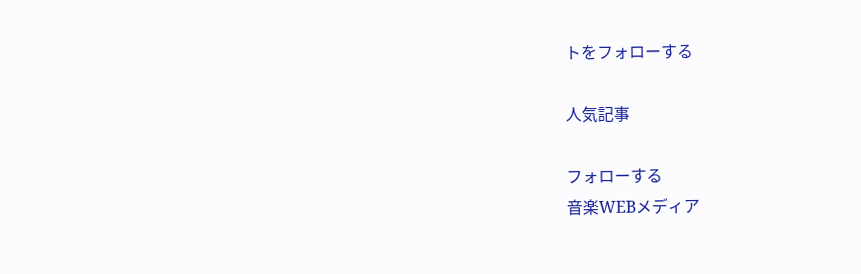トをフォローする

人気記事

フォローする
音楽WEBメディア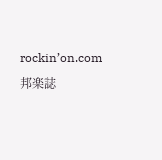rockin’on.com
邦楽誌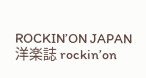ROCKIN’ON JAPAN
洋楽誌 rockin’on